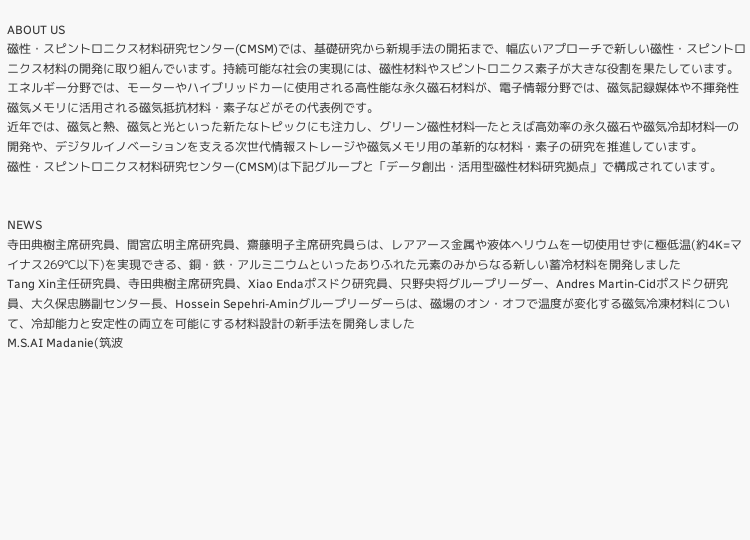ABOUT US
磁性・スピントロニクス材料研究センター(CMSM)では、基礎研究から新規手法の開拓まで、幅広いアプローチで新しい磁性・スピントロニクス材料の開発に取り組んでいます。持続可能な社会の実現には、磁性材料やスピントロニクス素子が大きな役割を果たしています。
エネルギー分野では、モーターやハイブリッドカーに使用される高性能な永久磁石材料が、電子情報分野では、磁気記録媒体や不揮発性磁気メモリに活用される磁気抵抗材料・素子などがその代表例です。
近年では、磁気と熱、磁気と光といった新たなトピックにも注力し、グリーン磁性材料―たとえば高効率の永久磁石や磁気冷却材料―の開発や、デジタルイノベーションを支える次世代情報ストレージや磁気メモリ用の革新的な材料・素子の研究を推進しています。
磁性・スピントロニクス材料研究センター(CMSM)は下記グループと「データ創出・活用型磁性材料研究拠点」で構成されています。


NEWS
寺田典樹主席研究員、間宮広明主席研究員、齋藤明子主席研究員らは、レアアース金属や液体ヘリウムを一切使用せずに極低温(約4K=マイナス269℃以下)を実現できる、銅・鉄・アルミニウムといったありふれた元素のみからなる新しい蓄冷材料を開発しました
Tang Xin主任研究員、寺田典樹主席研究員、Xiao Endaポスドク研究員、只野央将グループリーダー、Andres Martin-Cidポスドク研究員、大久保忠勝副センター長、Hossein Sepehri-Aminグループリーダーらは、磁場のオン・オフで温度が変化する磁気冷凍材料について、冷却能力と安定性の両立を可能にする材料設計の新手法を開発しました
M.S.AI Madanie(筑波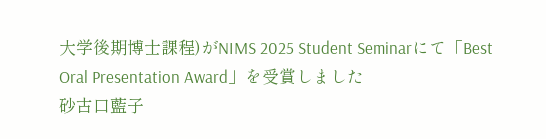大学後期博士課程)がNIMS 2025 Student Seminarにて「Best Oral Presentation Award」を受賞しました
砂古口藍子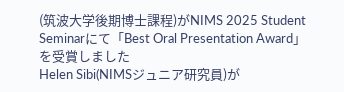(筑波大学後期博士課程)がNIMS 2025 Student Seminarにて「Best Oral Presentation Award」を受賞しました
Helen Sibi(NIMSジュニア研究員)が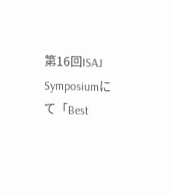第16回ISAJ Symposiumにて「Best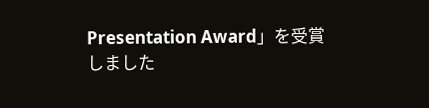Presentation Award」を受賞しました